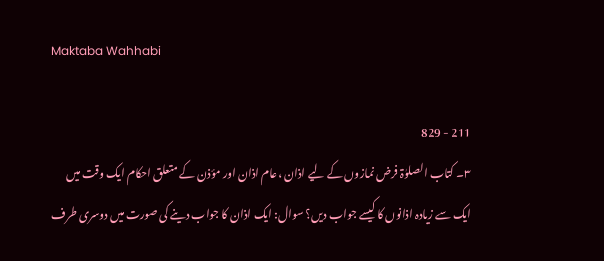Maktaba Wahhabi

211 - 829
۳۔ کتاب الصلوٰۃ فرض نمازوں کے لیے اذان ،عام اذان اور مؤذن کے متعلق احکام ایک وقت میں ایک سے زیادہ اذانوں کا کیسے جواب دیں؟ سوال: ایک اذان کا جواب دینے کی صورت میں دوسری طرف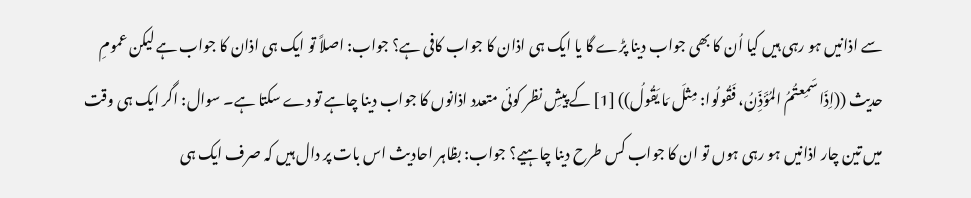سے اذانیں ہو رہی ہیں کیا اُن کا بھی جواب دینا پڑے گا یا ایک ہی اذان کا جواب کافی ہے؟ جواب: اصلاً تو ایک ہی اذان کا جواب ہے لیکن عمومِ حدیث ((اِذَا سَمِعتُمُ المُؤَذِّنُ، فَقُولُوا: مِثلَ مَا یَقُولُ)) [1] کے پیشِ نظر کوئی متعدد اذانوں کا جواب دینا چاہے تو دے سکتا ہے۔ سوال: اگر ایک ہی وقت میں تین چار اذانیں ہو رہی ہوں تو ان کا جواب کس طرح دینا چاہیے؟ جواب: بظاہر احادیث اس بات پر دال ہیں کہ صرف ایک ہی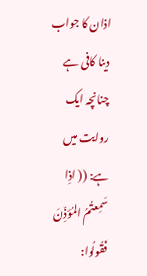اذان کا جواب دینا کافی ہے چنانچہ ایک روایت میں ہے: (( اذِا سَمِعتُمُ المُؤذِّنَ فَقُولُوا: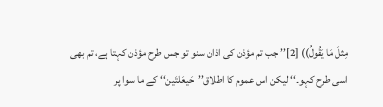مِثلَ مَا یَقُولُ)) [2]’’ جب تم مؤذن کی اذان سنو تو جس طرح مؤذن کہتا ہے، تم بھی اسی طرح کہو۔‘‘ لیکن اس عموم کا اطلاق’’حَیعَلتَین‘‘ کے ما سوا پر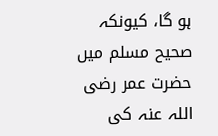ہو گا، کیونکہ صحیح مسلم میں حضرت عمر رضی اللہ عنہ کی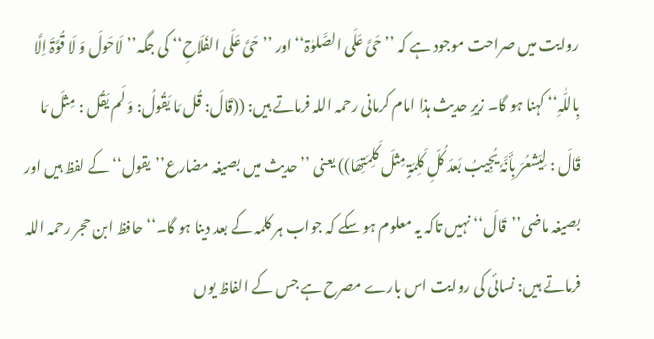روایت میں صراحت موجود ہے کہ ’’حَیَّ عَلَی الصَّلوٰۃ‘‘ اور ’’حَیَّ عَلَی الفَلَاحِ‘‘ کی جگہ’’لَاحَولَ وَ لَا قُوَّۃَ اِلَّا بِاللّٰہِ‘‘ کہنا ہو گا۔ زیرِ حدیث ہذا امام کرمانی رحمہ اللہ فرماتے ہیں: ((قَالَ: قُل مَا یَقُولُ: وَ لَم یَقُل : مِثلَ مَا قَالَ : لِیَشعُرَ بِأَنَّہٗ یُجِیبُ بَعدَ کُلِّ کَلِمَۃٍ مِثلَ کَلِمَتِھَا)) یعنی ’’حدیث میں بصیغہ مضارع’’یقول‘‘ کے لفظ ہیں اور بصیغہ ماضی’’قَالَ‘‘ نہیں تاکہ یہ معلوم ہو سکے کہ جواب ہر کلمہ کے بعد دینا ہو گا۔‘‘ حافظ ابن حجر رحمہ اللہ فرماتے ہیں: نسائی کی روایت اس بارے مصرح ہے جس کے الفاظ یوں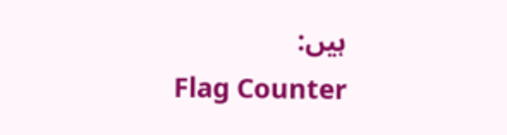ہیں:
Flag Counter